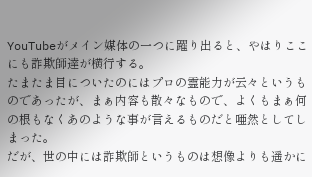YouTubeがメイン媒体の一つに躍り出ると、やはりここにも詐欺師達が横行する。
たまたま目についたのにはプロの霊能力が云々というものであったが、まぁ内容も散々なもので、よくもまぁ何の根もなくあのような事が言えるものだと唖然としてしまった。
だが、世の中には詐欺師というものは想像よりも遥かに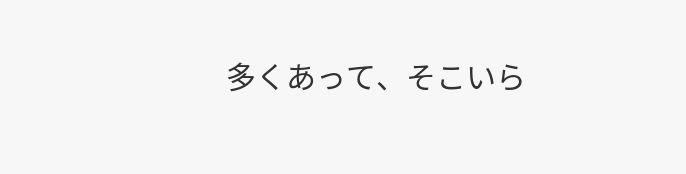多くあって、そこいら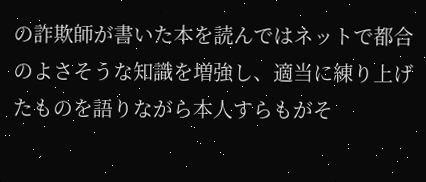の詐欺師が書いた本を読んではネットで都合のよさそうな知識を増強し、適当に練り上げたものを語りながら本人すらもがそ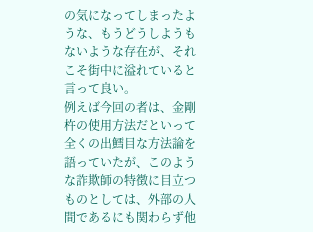の気になってしまったような、もうどうしようもないような存在が、それこそ街中に溢れていると言って良い。
例えば今回の者は、金剛杵の使用方法だといって全くの出鱈目な方法論を語っていたが、このような詐欺師の特徴に目立つものとしては、外部の人間であるにも関わらず他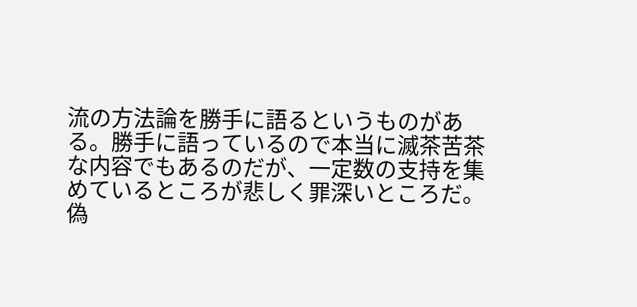流の方法論を勝手に語るというものがある。勝手に語っているので本当に滅茶苦茶な内容でもあるのだが、一定数の支持を集めているところが悲しく罪深いところだ。
偽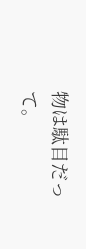物は駄目だって。